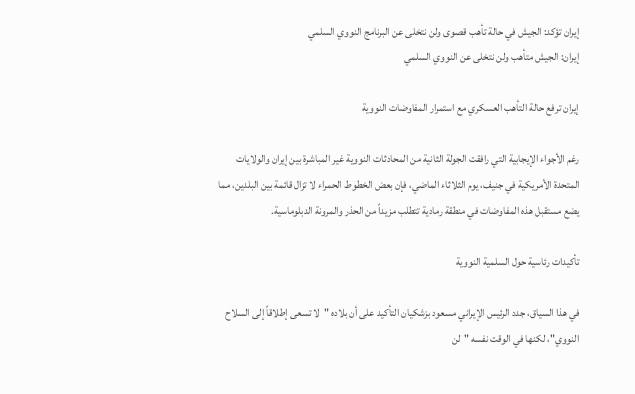إيران تؤكد: الجيش في حالة تأهب قصوى ولن نتخلى عن البرنامج النووي السلمي
إيران: الجيش متأهب ولن نتخلى عن النووي السلمي

إيران ترفع حالة التأهب العسكري مع استمرار المفاوضات النووية

رغم الأجواء الإيجابية التي رافقت الجولة الثانية من المحادثات النووية غير المباشرة بين إيران والولايات المتحدة الأمريكية في جنيف، يوم الثلاثاء الماضي، فإن بعض الخطوط الحمراء لا تزال قائمة بين البلدين، مما يضع مستقبل هذه المفاوضات في منطقة رمادية تتطلب مزيداً من الحذر والمرونة الدبلوماسية.

تأكيدات رئاسية حول السلمية النووية

في هذا السياق، جدد الرئيس الإيراني مسعود بزشكيان التأكيد على أن بلاده "لا تسعى إطلاقاً إلى السلاح النووي"، لكنها في الوقت نفسه "لن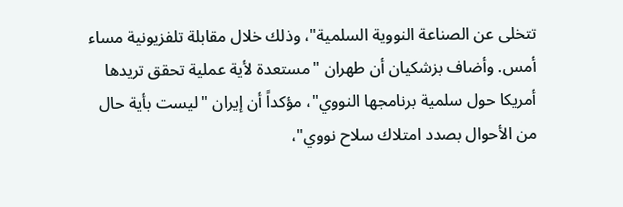تتخلى عن الصناعة النووية السلمية"، وذلك خلال مقابلة تلفزيونية مساء أمس. وأضاف بزشكيان أن طهران "مستعدة لأية عملية تحقق تريدها أمريكا حول سلمية برنامجها النووي"، مؤكداً أن إيران "ليست بأية حال من الأحوال بصدد امتلاك سلاح نووي"،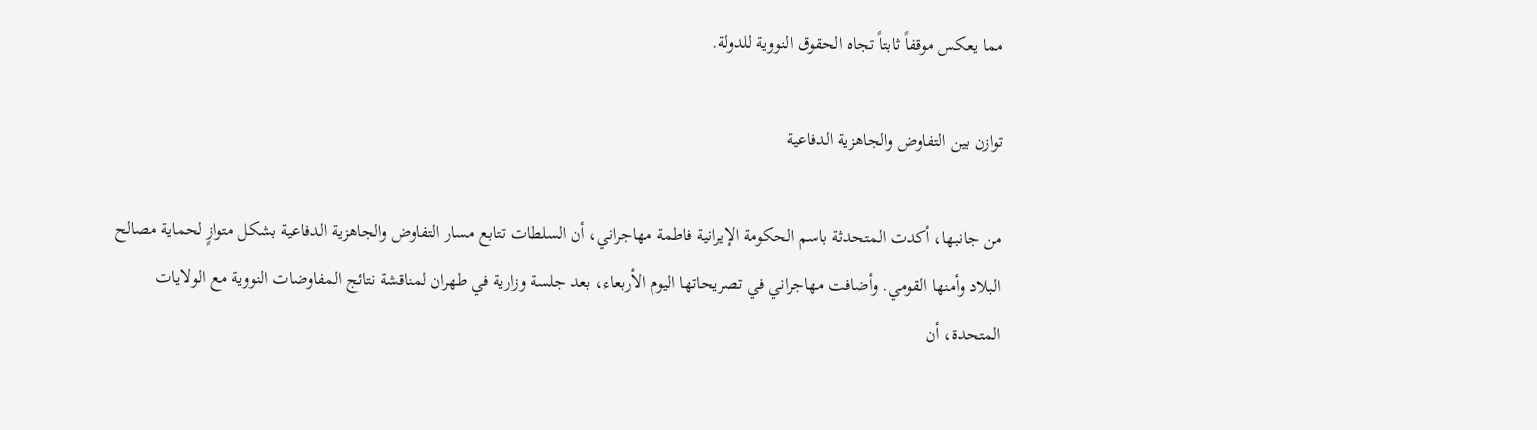مما يعكس موقفاً ثابتاً تجاه الحقوق النووية للدولة.

توازن بين التفاوض والجاهزية الدفاعية

من جانبها، أكدت المتحدثة باسم الحكومة الإيرانية فاطمة مهاجراني، أن السلطات تتابع مسار التفاوض والجاهزية الدفاعية بشكل متوازٍ لحماية مصالح البلاد وأمنها القومي. وأضافت مهاجراني في تصريحاتها اليوم الأربعاء، بعد جلسة وزارية في طهران لمناقشة نتائج المفاوضات النووية مع الولايات المتحدة، أن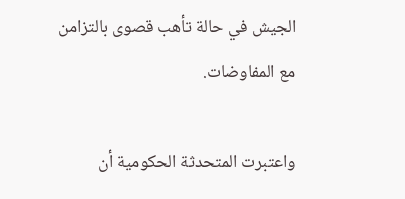الجيش في حالة تأهب قصوى بالتزامن مع المفاوضات.

واعتبرت المتحدثة الحكومية أن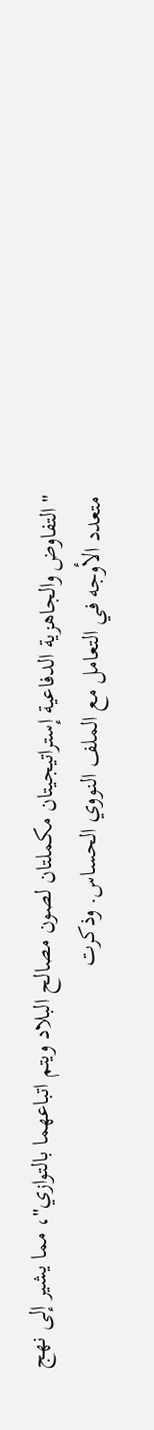"التفاوض والجاهزية الدفاعية إستراتيجيتان مكملتان لصون مصالح البلاد ويتم اتباعهما بالتوازي"، مما يشير إلى نهج متعدد الأوجه في التعامل مع الملف النووي الحساس. وذكرت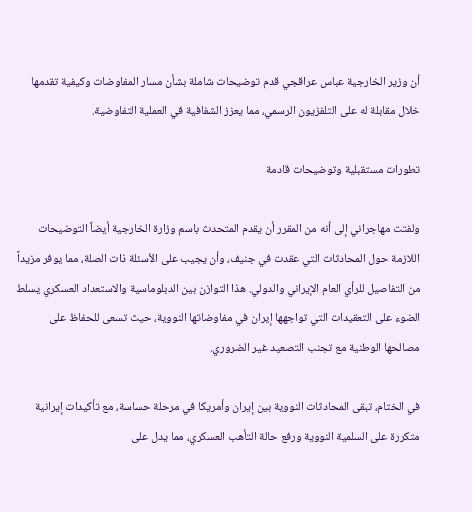أن وزير الخارجية عباس عراقجي قدم توضيحات شاملة بشأن مسار المفاوضات وكيفية تقدمها خلال مقابلة له على التلفزيون الرسمي، مما يعزز الشفافية في العملية التفاوضية.

تطورات مستقبلية وتوضيحات قادمة

ولفتت مهاجراني إلى أنه من المقرر أن يقدم المتحدث باسم وزارة الخارجية أيضاً التوضيحات اللازمة حول المحادثات التي عقدت في جنيف، وأن يجيب على الأسئلة ذات الصلة، مما يوفر مزيداً من التفاصيل للرأي العام الإيراني والدولي. هذا التوازن بين الدبلوماسية والاستعداد العسكري يسلط الضوء على التعقيدات التي تواجهها إيران في مفاوضاتها النووية، حيث تسعى للحفاظ على مصالحها الوطنية مع تجنب التصعيد غير الضروري.

في الختام، تبقى المحادثات النووية بين إيران وأمريكا في مرحلة حساسة، مع تأكيدات إيرانية متكررة على السلمية النووية ورفع حالة التأهب العسكري، مما يدل على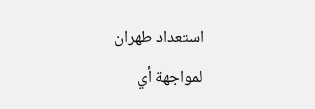استعداد طهران لمواجهة أي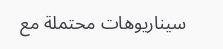سيناريوهات محتملة مع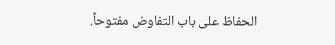الحفاظ على باب التفاوض مفتوحاً.